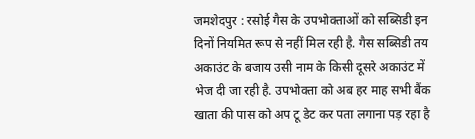जमशेदपुर : रसोई गैस के उपभोक्ताओं को सब्सिडी इन दिनों नियमित रूप से नहीं मिल रही है. गैस सब्सिडी तय अकाउंट के बजाय उसी नाम के किसी दूसरे अकाउंट में भेज दी जा रही है. उपभोक्ता को अब हर माह सभी बैंक खाता की पास को अप टू डेट कर पता लगाना पड़ रहा है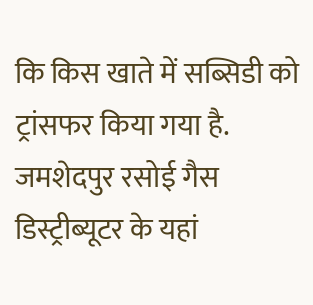कि किस खाते में सब्सिडी को ट्रांसफर किया गया है. जमशेदपुर रसोई गैस डिस्ट्रीब्यूटर के यहां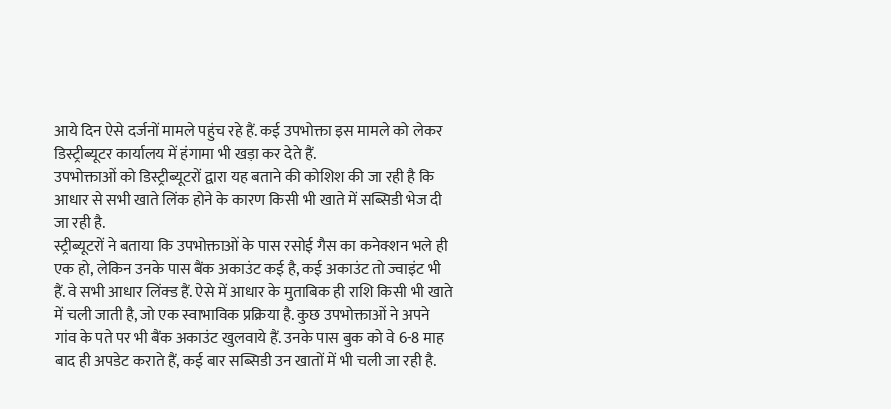आये दिन ऐसे दर्जनों मामले पहुंच रहे हैं. कई उपभोक्ता इस मामले को लेकर डिस्ट्रीब्यूटर कार्यालय में हंगामा भी खड़ा कर देते हैं.
उपभोक्ताओं को डिस्ट्रीब्यूटरों द्वारा यह बताने की कोशिश की जा रही है कि आधार से सभी खाते लिंक होने के कारण किसी भी खाते में सब्सिडी भेज दी जा रही है.
स्ट्रीब्यूटरों ने बताया कि उपभोक्ताओं के पास रसोई गैस का कनेक्शन भले ही एक हो, लेकिन उनके पास बैंक अकाउंट कई है, कई अकाउंट तो ज्वाइंट भी हैं. वे सभी आधार लिंक्ड हैं. ऐसे में आधार के मुताबिक ही राशि किसी भी खाते में चली जाती है, जो एक स्वाभाविक प्रक्रिया है. कुछ उपभोक्ताओं ने अपने गांव के पते पर भी बैंक अकाउंट खुलवाये हैं. उनके पास बुक को वे 6-8 माह बाद ही अपडेट कराते हैं, कई बार सब्सिडी उन खातों में भी चली जा रही है.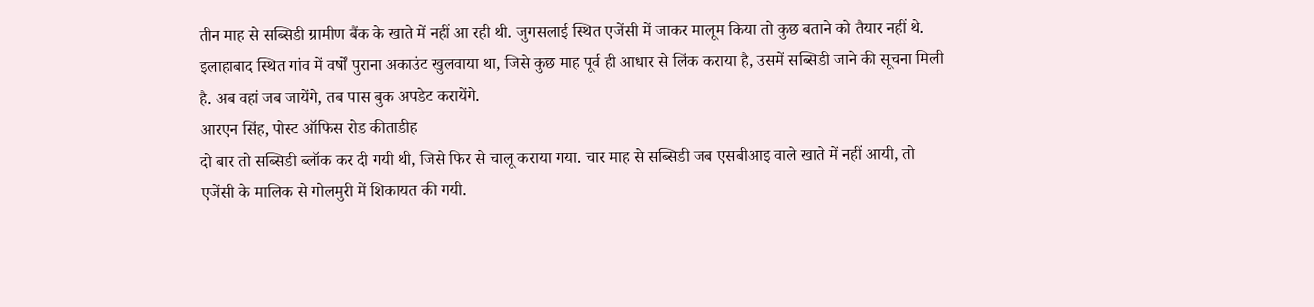तीन माह से सब्सिडी ग्रामीण बैंक के खाते में नहीं आ रही थी. जुगसलाई स्थित एजेंसी में जाकर मालूम किया तो कुछ बताने को तैयार नहीं थे. इलाहाबाद स्थित गांव में वर्षों पुराना अकाउंट खुलवाया था, जिसे कुछ माह पूर्व ही आधार से लिंक कराया है, उसमें सब्सिडी जाने की सूचना मिली है. अब वहां जब जायेंगे, तब पास बुक अपडेट करायेंगे.
आरएन सिंह, पोस्ट ऑफिस रोड कीताडीह
दो बार तो सब्सिडी ब्लॉक कर दी गयी थी, जिसे फिर से चालू कराया गया. चार माह से सब्सिडी जब एसबीआइ वाले खाते में नहीं आयी, तो एजेंसी के मालिक से गोलमुरी में शिकायत की गयी.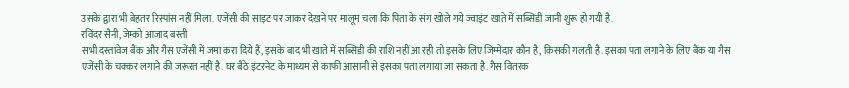उसके द्वारा भी बेहतर रिस्पांस नहीं मिला. एजेंसी की साइट पर जाकर देखने पर मालूम चला कि पिता के संग खोले गये ज्वाइंट खाते में सब्सिडी जानी शुरू हो गयी है.
रविंदर सैनी, जेम्को आजाद बस्ती
सभी दस्तावेज बैंक और गैस एजेंसी में जमा करा दिये हैं, इसके बाद भी खाते में सब्सिडी की राशि नहीं आ रही तो इसके लिए जिम्मेदार कौन है, किसकी गलती है. इसका पता लगाने के लिए बैंक या गैस एजेंसी के चक्कर लगाने की जरूरत नहीं है. घर बैठे इंटरनेट के माध्यम से काफी आसानी से इसका पता लगाया जा सकता है. गैस वितरक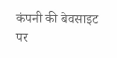कंपनी की बेवसाइट पर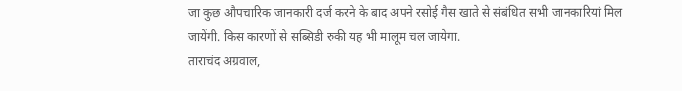जा कुछ औपचारिक जानकारी दर्ज करने के बाद अपने रसोई गैस खाते से संबंधित सभी जानकारियां मिल जायेंगी. किस कारणों से सब्सिडी रुकी यह भी मालूम चल जायेगा.
ताराचंद अग्रवाल,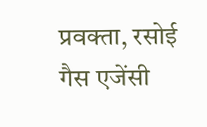प्रवक्ता, रसोई गैस एजेंसी